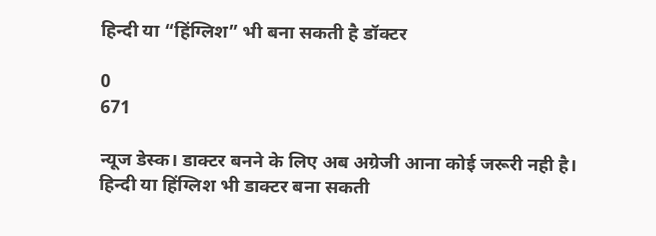हिन्दी या “हिंग्लिश” भी बना सकती है डॉक्टर

0
671

न्यूज डेस्क। डाक्टर बनने के लिए अब अग्रेजी आना कोई जरूरी नही है। हिन्दी या हिंग्लिश भी डाक्टर बना सकती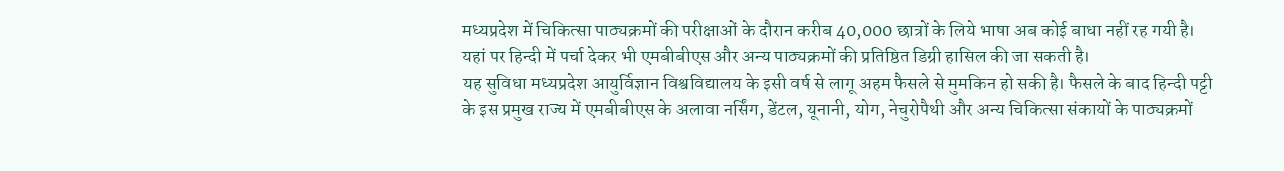मध्यप्रदेश में चिकित्सा पाठ्यक्रमों की परीक्षाओं के दौरान करीब 40,000 छात्रों के लिये भाषा अब कोई बाधा नहीं रह गयी है। यहां पर हिन्दी में पर्चा देकर भी एमबीबीएस और अन्य पाठ्यक्रमों की प्रतिष्ठित डिग्री हासिल की जा सकती है।
यह सुविधा मध्यप्रदेश आयुर्विज्ञान विश्वविद्यालय के इसी वर्ष से लागू अहम फैसले से मुमकिन हो सकी है। फैसले के बाद हिन्दी पट्टी के इस प्रमुख राज्य में एमबीबीएस के अलावा नर्सिंग, डेंटल, यूनानी, योग, नेचुरोपैथी और अन्य चिकित्सा संकायों के पाठ्यक्रमों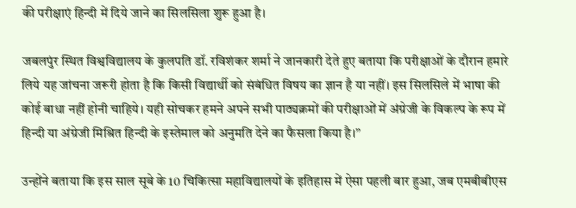की परीक्षाएं हिन्दी में दिये जाने का सिलसिला शुरू हुआ है।

जबलपुंर स्थित विश्वविद्यालय के कुलपति डॉ. रविशंकर शर्मा ने जानकारी देते हुए बताया कि परीक्षाओं के दौरान हमारे लिये यह जांचना जरूरी होता है कि किसी विद्यार्थी को संबंधित विषय का ज्ञान है या नहीं। इस सिलसिले में भाषा की कोई बाधा नहीं होनी चाहिये। यही सोचकर हमने अपने सभी पाठ्यक्रमों की परीक्षाओं में अंग्रेजी के विकल्प के रूप में हिन्दी या अंग्रेजी मिश्रित हिन्दी के इस्तेमाल को अनुमति देने का फैसला किया है।”

उन्होंने बताया कि इस साल सूबे के 10 चिकित्सा महाविद्यालयों के इतिहास में ऐसा पहली बार हुआ, जब एमबीबीएस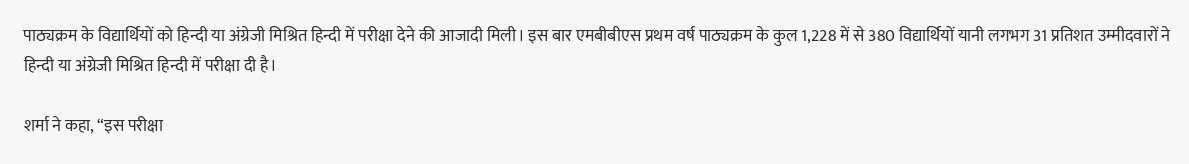पाठ्यक्रम के विद्यार्थियों को हिन्दी या अंग्रेजी मिश्रित हिन्दी में परीक्षा देने की आजादी मिली। इस बार एमबीबीएस प्रथम वर्ष पाठ्यक्रम के कुल 1,228 में से 380 विद्यार्थियों यानी लगभग 31 प्रतिशत उम्मीदवारों ने हिन्दी या अंग्रेजी मिश्रित हिन्दी में परीक्षा दी है।

शर्मा ने कहा, “इस परीक्षा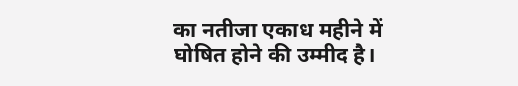का नतीजा एकाध महीने में घोषित होने की उम्मीद है।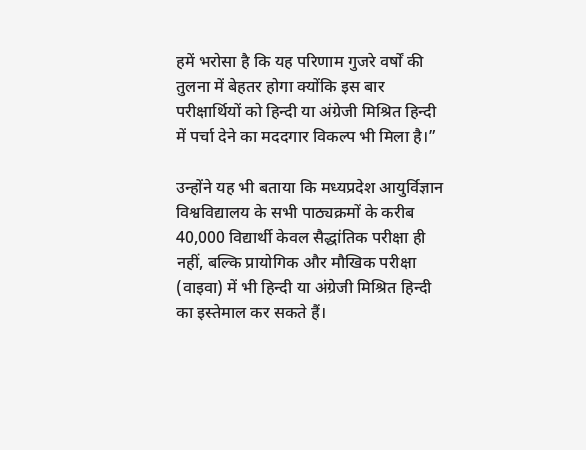हमें भरोसा है कि यह परिणाम गुजरे वर्षों की तुलना में बेहतर होगा क्योंकि इस बार परीक्षार्थियों को हिन्दी या अंग्रेजी मिश्रित हिन्दी में पर्चा देने का मददगार विकल्प भी मिला है।”

उन्होंने यह भी बताया कि मध्यप्रदेश आयुर्विज्ञान विश्वविद्यालय के सभी पाठ्यक्रमों के करीब 40,000 विद्यार्थी केवल सैद्धांतिक परीक्षा ही नहीं, बल्कि प्रायोगिक और मौखिक परीक्षा (वाइवा) में भी हिन्दी या अंग्रेजी मिश्रित हिन्दी का इस्तेमाल कर सकते हैं।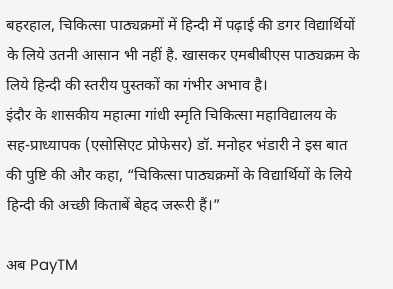बहरहाल, चिकित्सा पाठ्यक्रमों में हिन्दी में पढ़ाई की डगर विद्यार्थियों के लिये उतनी आसान भी नहीं है. खासकर एमबीबीएस पाठ्यक्रम के लिये हिन्दी की स्तरीय पुस्तकों का गंभीर अभाव है।
इंदौर के शासकीय महात्मा गांधी स्मृति चिकित्सा महाविद्यालय के सह-प्राध्यापक (एसोसिएट प्रोफेसर) डॉ. मनोहर भंडारी ने इस बात की पुष्टि की और कहा, “चिकित्सा पाठ्यक्रमों के विद्यार्थियों के लिये हिन्दी की अच्छी किताबें बेहद जरूरी हैं।”

अब PayTM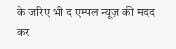के जरिए भी द एम्पल न्यूज़ की मदद कर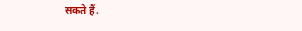सकते हैं.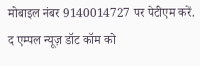मोबाइल नंबर 9140014727 पर पेटीएम करें.
द एम्पल न्यूज़ डॉट कॉम को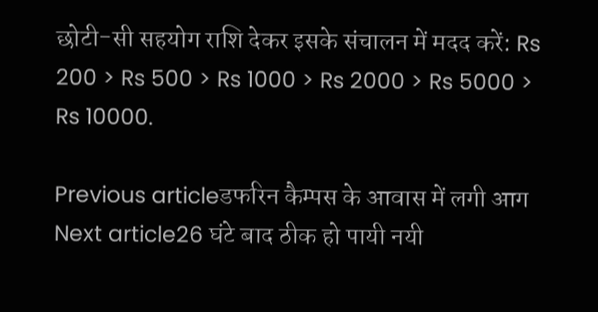छोटी-सी सहयोग राशि देकर इसके संचालन में मदद करें: Rs 200 > Rs 500 > Rs 1000 > Rs 2000 > Rs 5000 > Rs 10000.

Previous articleडफरिन कैम्पस के आवास में लगी आग
Next article26 घंटे बाद ठीक हो पायी नयी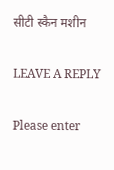सीटी स्कैन मशीन

LEAVE A REPLY

Please enter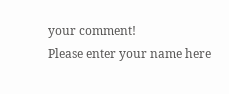your comment!
Please enter your name here